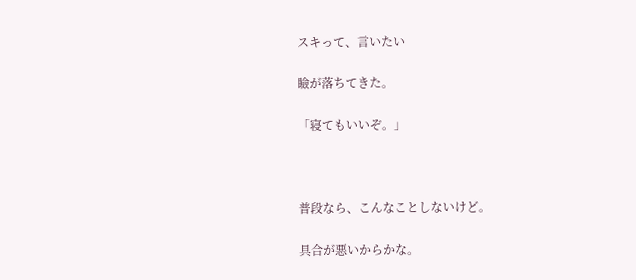スキって、言いたい

瞼が落ちてきた。

「寝てもいいぞ。」



普段なら、こんなことしないけど。

具合が悪いからかな。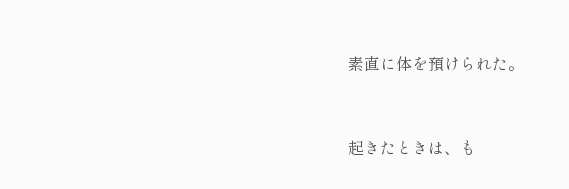素直に体を預けられた。



起きたときは、も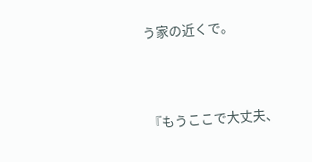う家の近くで。



『もうここで大丈夫、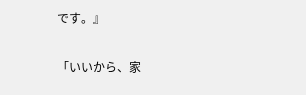です。』

「いいから、家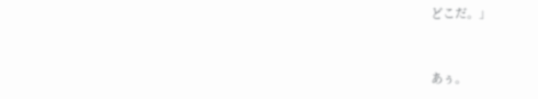どこだ。」



あぅ。